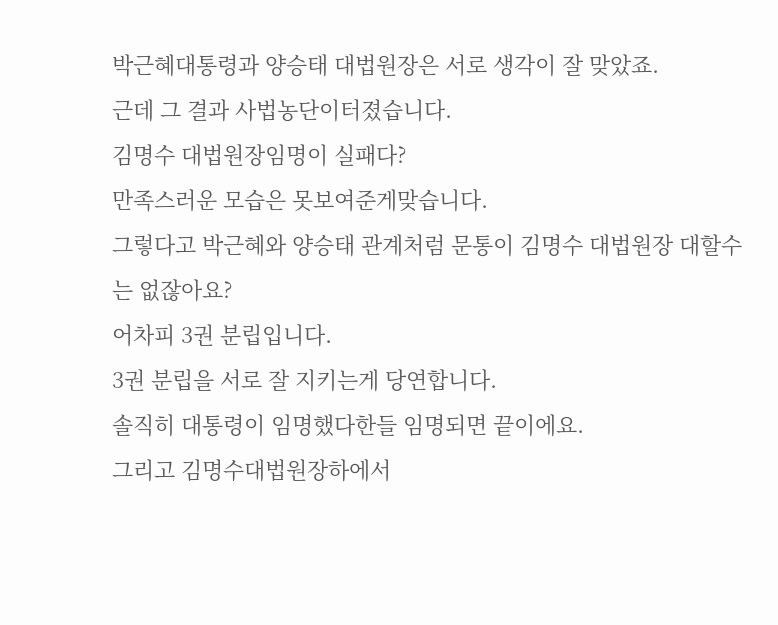박근혜대통령과 양승태 대법원장은 서로 생각이 잘 맞았죠.
근데 그 결과 사법농단이터졌습니다.
김명수 대법원장임명이 실패다?
만족스러운 모습은 못보여준게맞습니다.
그렇다고 박근혜와 양승태 관계처럼 문통이 김명수 대법원장 대할수는 없잖아요?
어차피 3권 분립입니다.
3권 분립을 서로 잘 지키는게 당연합니다.
솔직히 대통령이 임명했다한들 임명되면 끝이에요.
그리고 김명수대법원장하에서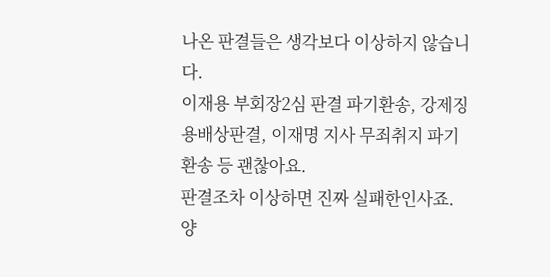나온 판결들은 생각보다 이상하지 않습니다.
이재용 부회장2심 판결 파기환송, 강제징용배상판결, 이재명 지사 무죄취지 파기환송 등 괜찮아요.
판결조차 이상하면 진짜 실패한인사죠.
양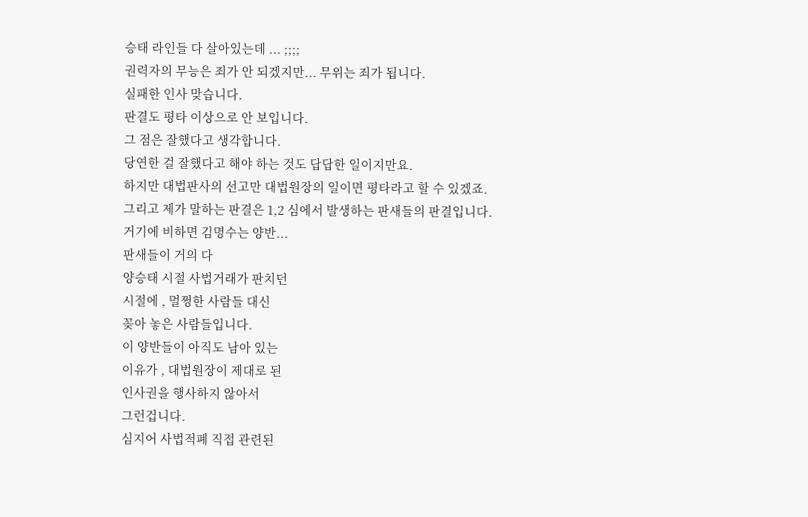승태 라인들 다 살아있는데 ... ;;;;
권력자의 무능은 죄가 안 되겠지만... 무위는 죄가 됩니다.
실패한 인사 맞습니다.
판결도 평타 이상으로 안 보입니다.
그 점은 잘했다고 생각합니다.
당연한 걸 잘했다고 해야 하는 것도 답답한 일이지만요.
하지만 대법판사의 선고만 대법원장의 일이면 평타라고 할 수 있겠죠.
그리고 제가 말하는 판결은 1,2 심에서 발생하는 판새들의 판결입니다.
거기에 비하면 김명수는 양반...
판새들이 거의 다
양승태 시절 사법거래가 판치던
시절에 , 멀쩡한 사람들 대신
꽂아 놓은 사람들입니다.
이 양반들이 아직도 남아 있는
이유가 , 대법원장이 제대로 된
인사권을 행사하지 않아서
그런겁니다.
심지어 사법적폐 직접 관련된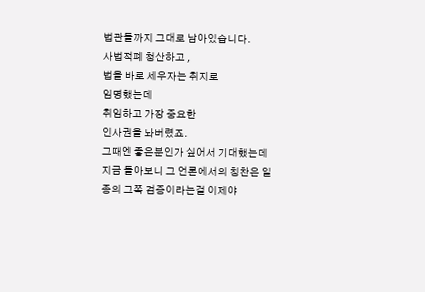법관들까지 그대로 남아있습니다.
사법적폐 청산하고 ,
법을 바로 세우자는 취지로
임명했는데
취임하고 가장 중요한
인사권을 놔버렸죠.
그때엔 좋은분인가 싶어서 기대했는데 지금 돌아보니 그 언론에서의 칭찬은 일종의 그쪽 검증이라는걸 이제야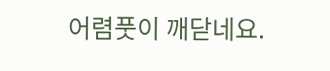어렴풋이 깨닫네요.